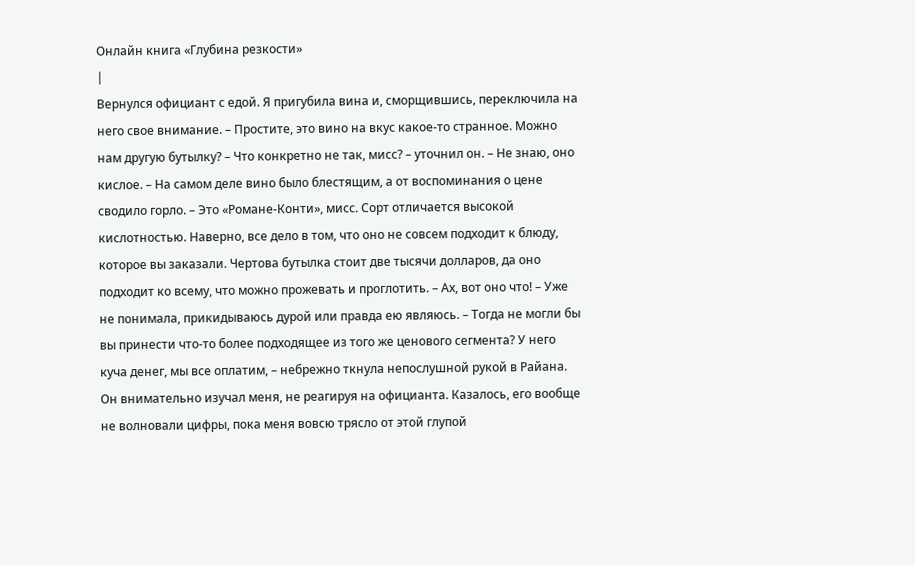Онлайн книга «Глубина резкости»
|
Вернулся официант с едой. Я пригубила вина и, сморщившись, переключила на него свое внимание. – Простите, это вино на вкус какое-то странное. Можно нам другую бутылку? – Что конкретно не так, мисс? – уточнил он. – Не знаю, оно кислое. – На самом деле вино было блестящим, а от воспоминания о цене сводило горло. – Это «Романе-Конти», мисс. Сорт отличается высокой кислотностью. Наверно, все дело в том, что оно не совсем подходит к блюду, которое вы заказали. Чертова бутылка стоит две тысячи долларов, да оно подходит ко всему, что можно прожевать и проглотить. – Ах, вот оно что! – Уже не понимала, прикидываюсь дурой или правда ею являюсь. – Тогда не могли бы вы принести что-то более подходящее из того же ценового сегмента? У него куча денег, мы все оплатим, – небрежно ткнула непослушной рукой в Райана. Он внимательно изучал меня, не реагируя на официанта. Казалось, его вообще не волновали цифры, пока меня вовсю трясло от этой глупой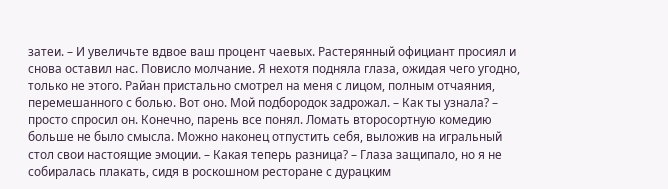затеи. – И увеличьте вдвое ваш процент чаевых. Растерянный официант просиял и снова оставил нас. Повисло молчание. Я нехотя подняла глаза, ожидая чего угодно, только не этого. Райан пристально смотрел на меня с лицом, полным отчаяния, перемешанного с болью. Вот оно. Мой подбородок задрожал. – Как ты узнала? – просто спросил он. Конечно, парень все понял. Ломать второсортную комедию больше не было смысла. Можно наконец отпустить себя, выложив на игральный стол свои настоящие эмоции. – Какая теперь разница? – Глаза защипало, но я не собиралась плакать, сидя в роскошном ресторане с дурацким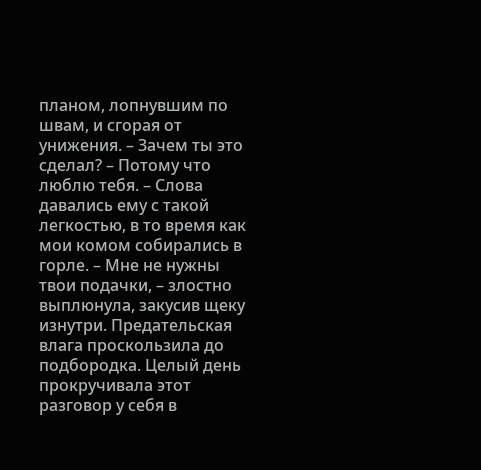планом, лопнувшим по швам, и сгорая от унижения. – Зачем ты это сделал? – Потому что люблю тебя. – Слова давались ему с такой легкостью, в то время как мои комом собирались в горле. – Мне не нужны твои подачки, – злостно выплюнула, закусив щеку изнутри. Предательская влага проскользила до подбородка. Целый день прокручивала этот разговор у себя в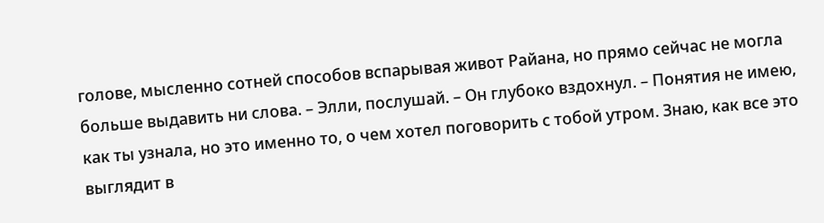голове, мысленно сотней способов вспарывая живот Райана, но прямо сейчас не могла больше выдавить ни слова. – Элли, послушай. – Он глубоко вздохнул. – Понятия не имею, как ты узнала, но это именно то, о чем хотел поговорить с тобой утром. Знаю, как все это выглядит в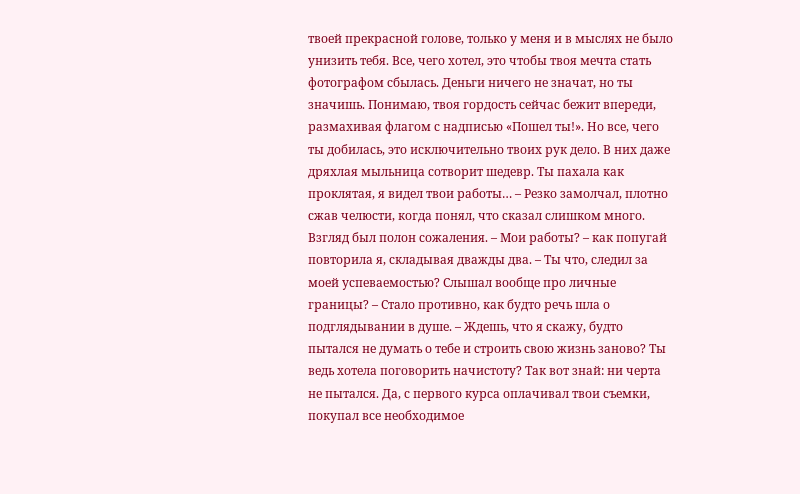твоей прекрасной голове, только у меня и в мыслях не было унизить тебя. Все, чего хотел, это чтобы твоя мечта стать фотографом сбылась. Деньги ничего не значат, но ты значишь. Понимаю, твоя гордость сейчас бежит впереди, размахивая флагом с надписью «Пошел ты!». Но все, чего ты добилась, это исключительно твоих рук дело. В них даже дряхлая мыльница сотворит шедевр. Ты пахала как проклятая, я видел твои работы… – Резко замолчал, плотно сжав челюсти, когда понял, что сказал слишком много. Взгляд был полон сожаления. – Мои работы? – как попугай повторила я, складывая дважды два. – Ты что, следил за моей успеваемостью? Слышал вообще про личные границы? – Стало противно, как будто речь шла о подглядывании в душе. – Ждешь, что я скажу, будто пытался не думать о тебе и строить свою жизнь заново? Ты ведь хотела поговорить начистоту? Так вот знай: ни черта не пытался. Да, с первого курса оплачивал твои съемки, покупал все необходимое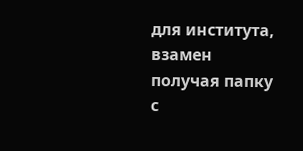для института, взамен получая папку с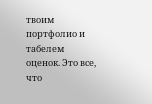твоим портфолио и табелем оценок. Это все, что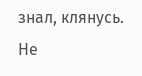знал, клянусь. Не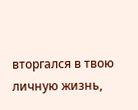вторгался в твою личную жизнь,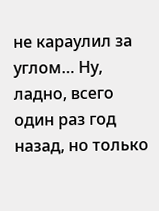не караулил за углом… Ну, ладно, всего один раз год назад, но только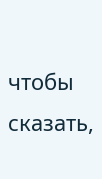чтобы сказать,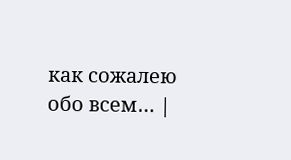как сожалею обо всем… |